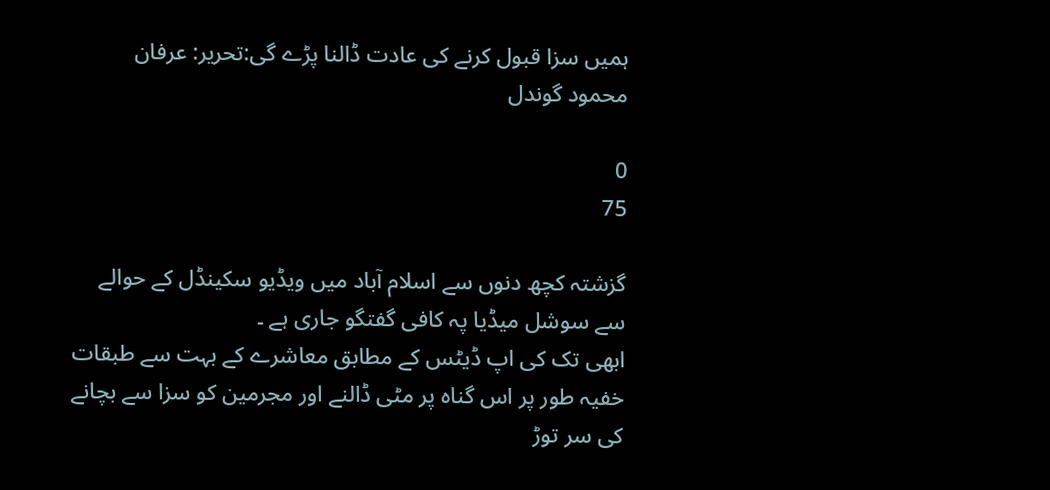ہمیں سزا قبول کرنے کی عادت ڈالنا پڑے گی:تحریر: عرفان محمود گوندل

0
75

گزشتہ کچھ دنوں سے اسلام آباد میں ویڈیو سکینڈل کے حوالے سے سوشل میڈیا پہ کافی گفتگو جاری ہے ۔
ابھی تک کی اپ ڈیٹس کے مطابق معاشرے کے بہت سے طبقات خفیہ طور پر اس گناہ پر مٹی ڈالنے اور مجرمین کو سزا سے بچانے کی سر توڑ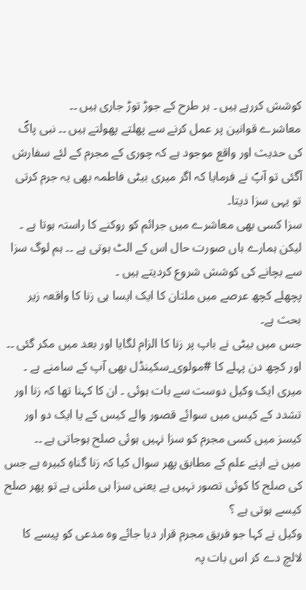کوشش کررہے ہیں ۔ ہر طرح کے جوڑ توڑ جاری ہیں ۔۔
معاشرے قوانین پر عمل کرنے سے پھلتے پھولتے ہیں ۔۔ نبی پاکؐ کی حدیث اور واقع موجود ہے کہ چوری کے مجرم کے لئے سفارش آگئی تو آپؐ نے فرمایا کہ اگر میری بیٹی فاطمہ بھی یہ جرم کرتی تو یہی سزا دیتا۔
سزا کسی بھی معاشرے میں جرائم کو روکنے کا راستہ ہوتا ہے ۔ لیکن ہمارے ہاں صورت حال اس کے الٹ ہوتی ہے ۔۔ ہم لوگ سزا سے بچانے کی کوشش شروع کردیتے ہیں ۔
پچھلے کچھ عرصے میں ملتان کا ایک ایسا ہی زنا کا واقعہ زیر بحث ہے۔
جس میں بیٹی نے باپ پر زنا کا الزام لگایا اور بعد میں مکر گئی ۔۔
اور کچھ دن پہلے کا #مولوی_سکینڈل بھی آپ کے سامنے ہے ۔
میری ایک وکیل دوست سے بات ہوئی ۔ ان کا کہنا تھا کہ زنا اور تشدد کے کیس میں سوائے قصور والے کیس کے یا ایک دو اور کیسز میں کسی مجرم کو سزا نہیں ہوئی صلح ہوجاتی ہے ۔۔
میں نے اپنے علم کے مطابق پھر سوال کیا کہ زنا گناہِ کبیرہ ہے جس کی صلح کا کوئی تصور نہیں ہے یعنی سزا ہی ملنی ہے تو پھر صلح کیسے ہوتی ہے ؟
وکیل نے کہا جو فریق مجرم قرار دیا جائے وہ مدعی کو پیسے کا لالچ دے کر اس بات پہ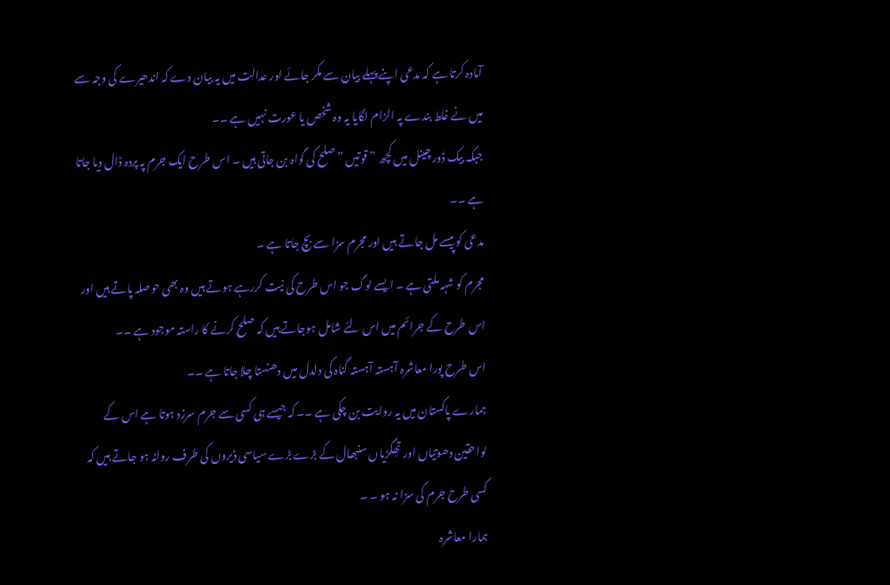آمادہ کرتا ہے کہ مدعی اپنے پہلے بیان سے مکر جائے اور عدالت میں یہ بیان دے کہ اندھیرے کی وجہ سے میں نے غلط بندے پہ الزام لگایا یہ وہ شخص یا عورت نہیں ہے ۔۔
جبکہ بیک ڈور چینل میں کچھ ” قوتیں ” صلح کی گواہ بن جاتی ہیں ۔ اس طرح ایک جرم پہ پردہ ڈال دیا جاتا ہے ۔۔
مدعی کو پیسے مل جاتے ہیں اور مجرم سزا سے بچ جاتا ہے ۔
مجرم کو شہہ ملتی ہے ۔ ایسے لوگ جو اس طرح کی نیت کررہے ہوتے ہیں وہ بھی حوصلہ پاتے ہیں اور اس طرح کے جرائم میں اس لئے شامل ہوجاتے ہیں کہ صلح کرنے کا راستہ موجود ہے ۔۔
اس طرح پورا معاشرہ آہستہ آہستہ گناہ کی دلدل میں دھنستا چلا جاتا ہے ۔۔
ہمارے پاکستان میں یہ روایت بن چکی ہے ۔۔ کہ جیسے ہی کسی سے جرم سرزد ہوتا ہے اس کے لواحقین دھوتیاں اور تھِگڑیاں سنبھال کے بڑے بڑے سیاسی ڈیروں کی طرف روانہ ہو جاتے ہیں کہ کسی طرح جرم کی سزا نہ ہو ۔ ۔
ہمارا معاشرہ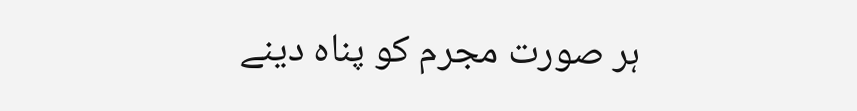ہر صورت مجرم کو پناہ دینے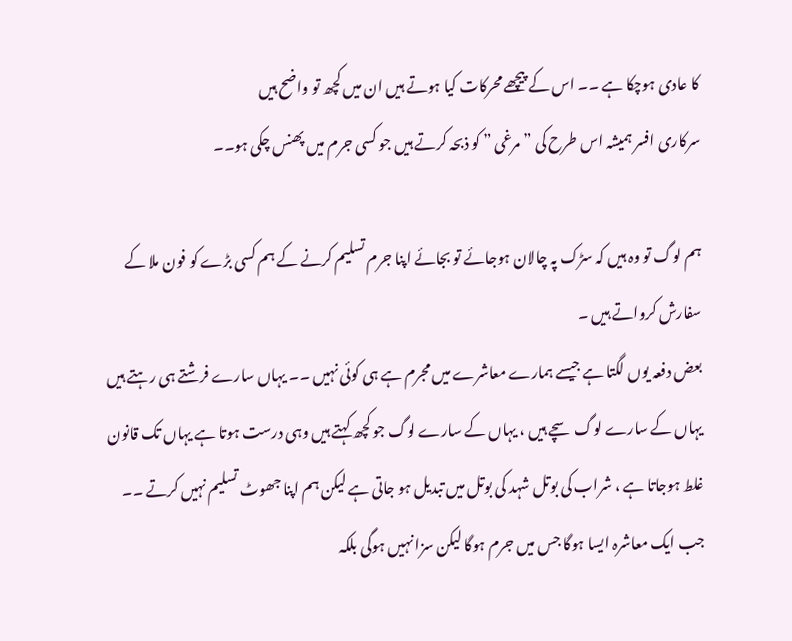کا عادی ہوچکا ہے ۔۔ اس کے پیچھے محرکات کیا ہوتے ہیں ان میں کچھ تو واضح ہیں
سرکاری افسر ہمیشہ اس طرح کی ” مرغی ” کو ذبحہ کرتے ہیں جو کسی جرم میں پھنس چکی ہو۔۔

ہم لوگ تو وہ ہیں کہ سڑک پہ چالان ہوجائے تو بجائے اپنا جرم تسلیم کرنے کے ہم کسی بڑے کو فون ملا کے سفارش کرواتے ہیں ۔
بعض دفعہ یوں لگتا ہے جیسے ہمارے معاشرے میں مجرم ہے ہی کوئی نہیں ۔۔ یہاں سارے فرشتے ہی رہتے ہیں یہاں کے سارے لوگ سچے ہیں ، یہاں کے سارے لوگ جو کچھ کہتے ہیں وہی درست ہوتا ہے یہاں تک قانون غلط ہوجاتا ہے ، شراب کی بوتل شہد کی بوتل میں تبدیل ہو جاتی ہے لیکن ہم اپنا جھوٹ تسلیم نہیں کرتے ۔۔
جب ایک معاشرہ ایسا ہوگا جس میں جرم ہوگا لیکن سزا نہیں ہوگی بلکہ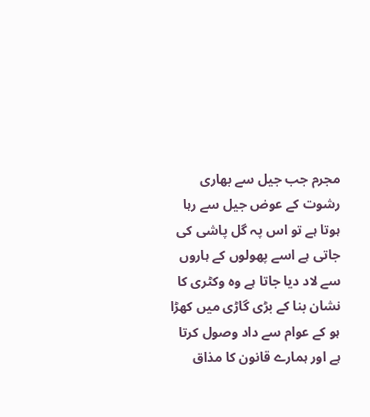مجرم جب جیل سے بھاری رشوت کے عوض جیل سے رہا ہوتا ہے تو اس پہ گل پاشی کی جاتی ہے اسے پھولوں کے ہاروں سے لاد دیا جاتا ہے وہ وکٹری کا نشان بنا کے بڑی گاڑی میں کھڑا ہو کے عوام سے داد وصول کرتا ہے اور ہمارے قانون کا مذاق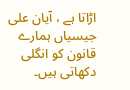اڑاتا ہے ، آیان علی جیسیاں ہمارے قانون کو انگلی دکھاتی ہیں۔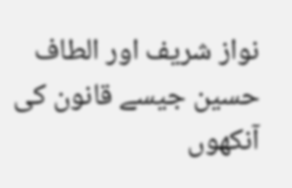نواز شریف اور الطاف حسین جیسے قانون کی آنکھوں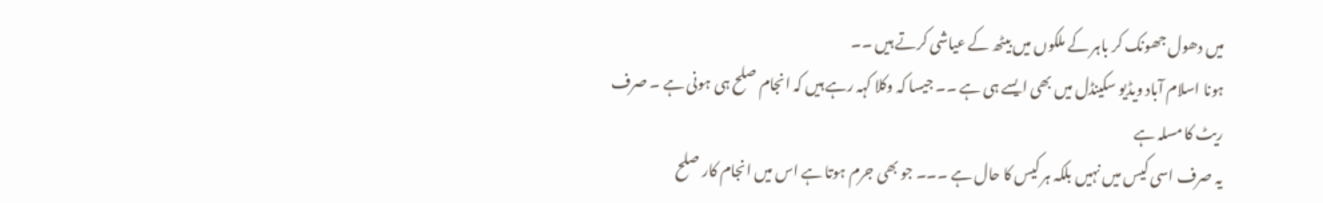میں دھول جھونک کر باہر کے ملکوں میں بیٹھ کے عیاشی کرتے ہیں ۔۔
ہونا اسلام آباد ویڈیو سکینڈل میں بھی ایسے ہی ہے ۔۔ جیسا کہ وکلا کہہ رہے ہیں کہ انجام صلح ہی ہونی ہے ۔ صرف ریٹ کا مسلہ ہے
یہ صرف اسی کیس میں نہیں بلکہ ہر کیس کا حال ہے ۔۔۔ جو بھی جرم ہوتا ہے اس میں انجام کار صلح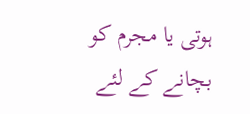ہوتی یا مجرم کو بچانے کے لئے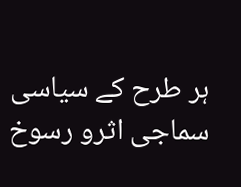ہر طرح کے سیاسی سماجی اثرو رسوخ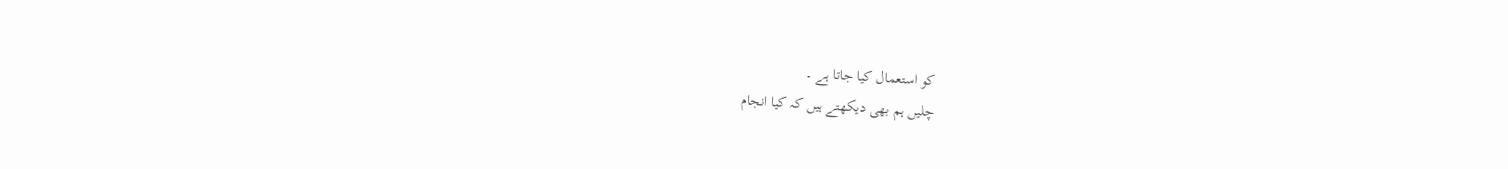کو استعمال کیا جاتا ہے ۔
چلیں ہم بھی دیکھتے ہیں کہ کیا انجام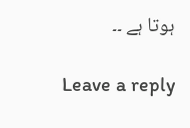ہوتا ہے ۔۔

Leave a reply